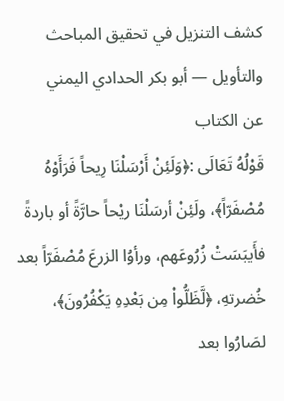كشف التنزيل في تحقيق المباحث والتأويل — أبو بكر الحدادي اليمني
عن الكتاب
قَوْلُهُ تَعَالَى :﴿وَلَئِنْ أَرْسَلْنَا رِيحاً فَرَأَوْهُ مُصْفَرّاً﴾، ولَئِنْ أرسَلْنَا ريْحاً حارَّةً أو باردةً فأَيبَسَتْ زُرُوعَهم، ورأوُا الزرعَ مُصْفَرّاً بعد خُضرتهِ، ﴿لَّظَلُّواْ مِن بَعْدِهِ يَكْفُرُونَ﴾، لصَارُوا بعد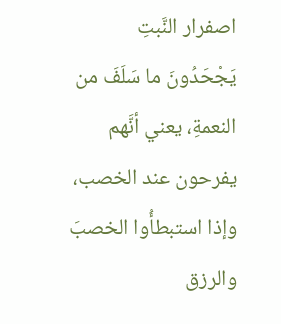اصفرار النَّبتِ يَجْحَدُونَ ما سَلَفَ من النعمةِ، يعني أنَّهم يفرحون عند الخصب، وإذا استبطأُوا الخصبَ والرزق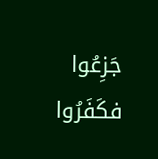جَزِعُوا فكَفَرُوا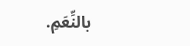بالنِّعَمِ.